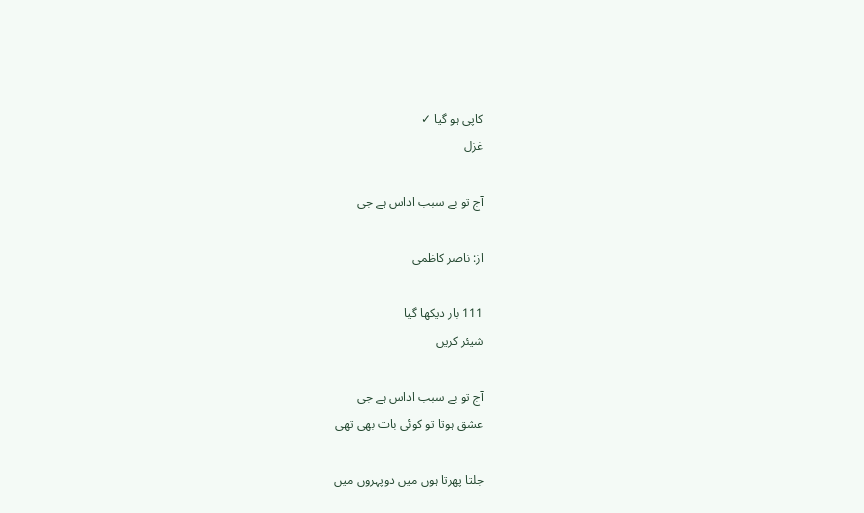کاپی ہو گیا ✓
غزل

آج تو بے سبب اداس ہے جی

از: ناصر کاظمی

111 بار دیکھا گیا
شیئر کریں

آج تو بے سبب اداس ہے جی
عشق ہوتا تو کوئی بات بھی تھی

جلتا پھرتا ہوں میں دوپہروں میں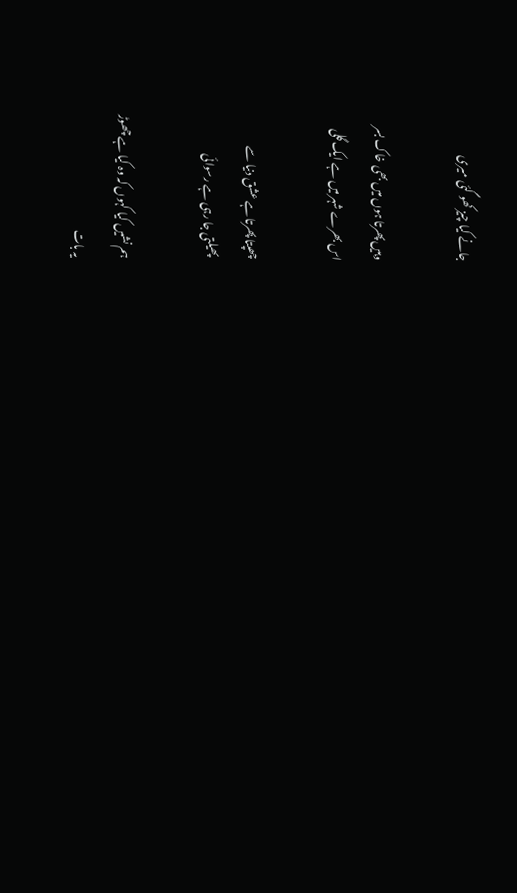جانے کیا چیز کھو گئی میری

وہیں پھرتا ہوں میں بھی خاک بسر
اس بھرے شہر میں ہے ایک گلی

چھپتا پھرتا ہے عشق دنیا سے
 پھیلتی جا رہی ہے رسوائی

ہم نشیں کیا کہوں کہ وہ کیا ہے چھوڑ
یہ بات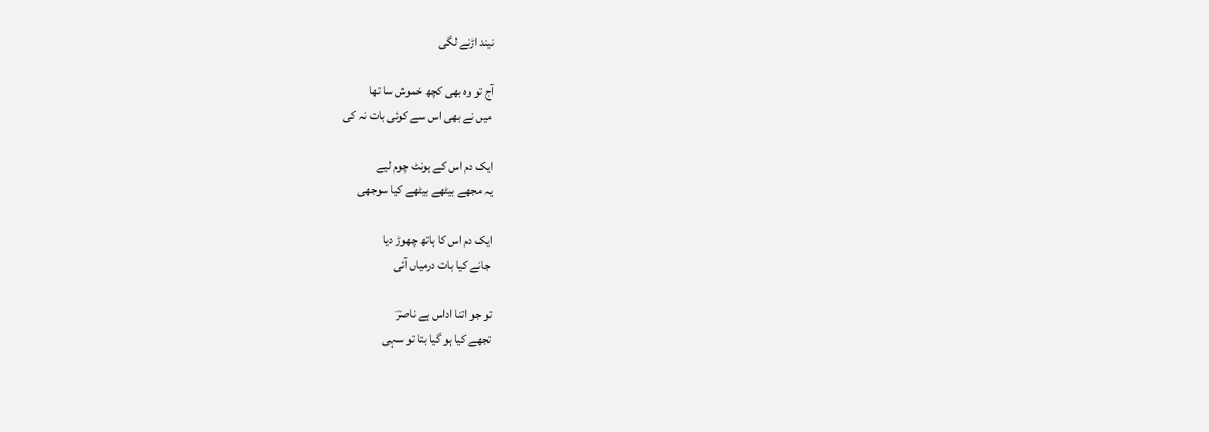نیند اڑنے لگی

آج تو وہ بھی کچھ خموش سا تھا
 میں نے بھی اس سے کوئی بات نہ کی

ایک دم اس کے ہونٹ چوم لیے
یہ مجھے بیٹھے بیٹھے کیا سوجھی

ایک دم اس کا ہاتھ چھوڑ دیا
 جانے کیا بات درمیاں آئی

تو جو اتنا اداس ہے ناصرؔ
تجھے کیا ہو گیا بتا تو سہی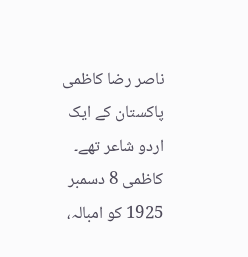ناصر رضا کاظمی پاکستان کے ایک اردو شاعر تھے۔ کاظمی 8 دسمبر 1925 کو امبالہ،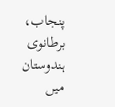پنجاب، برطانوی ہندوستان میں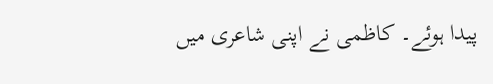پیدا ہوئے۔ کاظمی نے اپنی شاعری میں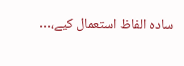سادہ الفاظ استعمال کیے،…